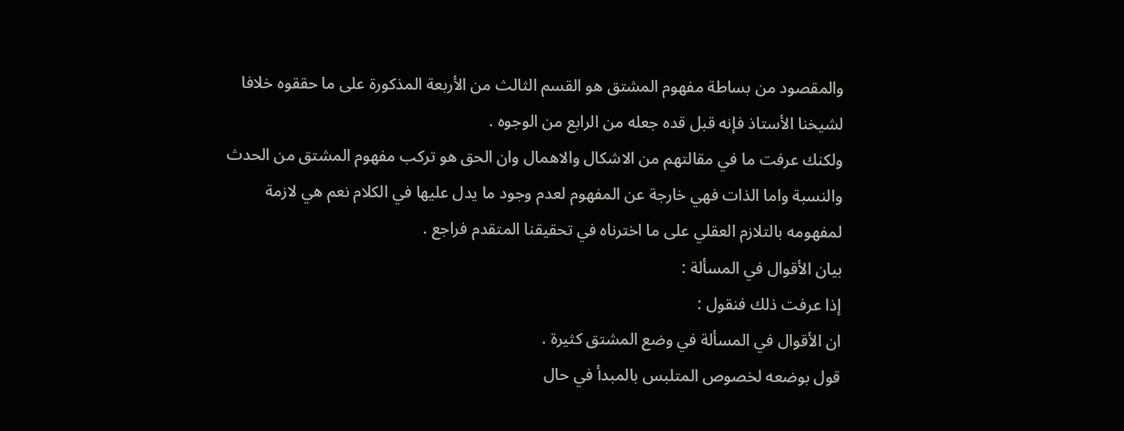والمقصود من بساطة مفهوم المشتق هو القسم الثالث من الأربعة المذكورة على ما حققوه خلافا لشيخنا الأستاذ فإنه قبل قده جعله من الرابع من الوجوه .
ولكنك عرفت ما في مقالتهم من الاشكال والاهمال وان الحق هو تركب مفهوم المشتق من الحدث والنسبة واما الذات فهي خارجة عن المفهوم لعدم وجود ما يدل عليها في الكلام نعم هي لازمة لمفهومه بالتلازم العقلي على ما اخترناه في تحقيقنا المتقدم فراجع .
بيان الأقوال في المسألة :
إذا عرفت ذلك فنقول :
ان الأقوال في المسألة في وضع المشتق كثيرة .
قول بوضعه لخصوص المتلبس بالمبدأ في حال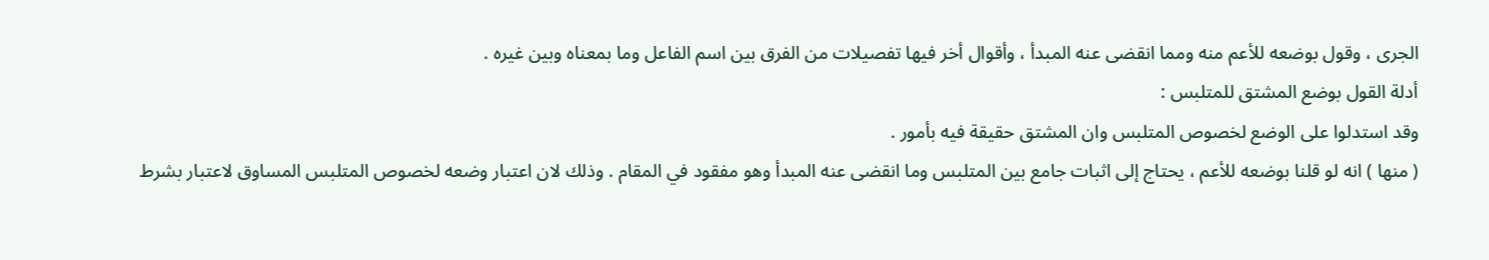الجرى ، وقول بوضعه للأعم منه ومما انقضى عنه المبدأ ، وأقوال أخر فيها تفصيلات من الفرق بين اسم الفاعل وما بمعناه وبين غيره .
أدلة القول بوضع المشتق للمتلبس :
وقد استدلوا على الوضع لخصوص المتلبس وان المشتق حقيقة فيه بأمور .
( منها ) انه لو قلنا بوضعه للأعم ، يحتاج إلى اثبات جامع بين المتلبس وما انقضى عنه المبدأ وهو مفقود في المقام . وذلك لان اعتبار وضعه لخصوص المتلبس المساوق لاعتبار بشرط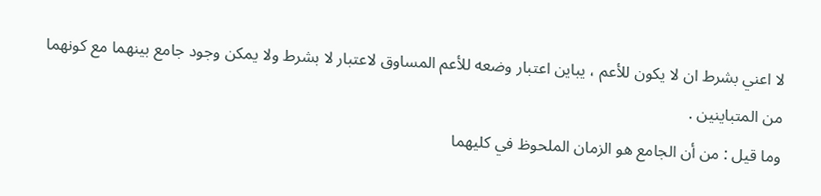لا اعني بشرط ان لا يكون للأعم ، يباين اعتبار وضعه للأعم المساوق لاعتبار لا بشرط ولا يمكن وجود جامع بينهما مع كونهما من المتباينين .
وما قيل : من أن الجامع هو الزمان الملحوظ في كليهما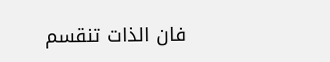فان الذات تنقسم